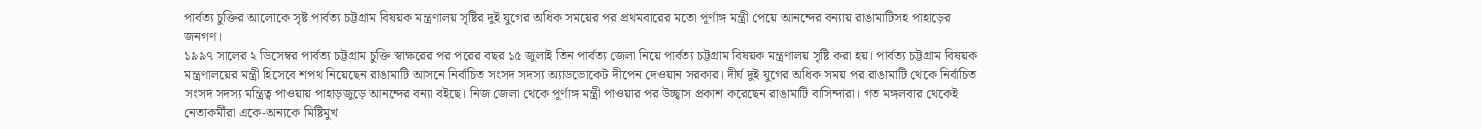পার্বত্য চুক্তির আলোকে সৃষ্ট পার্বত্য চট্টগ্রাম বিষয়ক মন্ত্রণালয় সৃষ্টির দুই যুগের অধিক সময়ের পর প্রথমবারের মতো পূর্ণাঙ্গ মন্ত্রী পেয়ে আনন্দের বন্যায় রাঙামাটিসহ পাহাড়ের জনগণ।
১৯৯৭ সালের ২ ডিসেম্বর পার্বত্য চট্টগ্রাম চুক্তি স্বাক্ষরের পর পরের বছর ১৫ জুলাই তিন পার্বত্য জেলা নিয়ে পার্বত্য চট্টগ্রাম বিষয়ক মন্ত্রণালয় সৃষ্টি করা হয়। পার্বত্য চট্টগ্রাম বিষয়ক মন্ত্রণালয়ের মন্ত্রী হিসেবে শপথ নিয়েছেন রাঙামাটি আসনে নির্বাচিত সংসদ সদস্য অ্যাডভোকেট দীপেন দেওয়ান সরকার। দীর্ঘ দুই যুগের অধিক সময় পর রাঙামাটি থেকে নির্বাচিত সংসদ সদস্য মন্ত্রিত্ব পাওয়ায় পাহাড়জুড়ে আনন্দের বন্যা বইছে। নিজ জেলা থেকে পূর্ণাঙ্গ মন্ত্রী পাওয়ার পর উচ্ছ্বাস প্রকাশ করেছেন রাঙামাটি বাসিন্দারা। গত মঙ্গলবার থেকেই নেতাকর্মীরা একে-অন্যকে মিষ্টিমুখ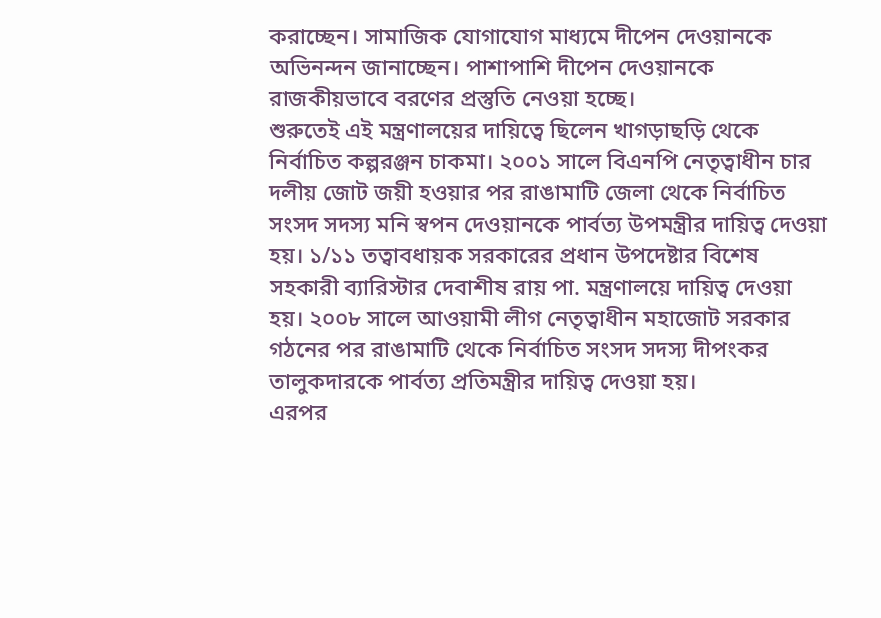করাচ্ছেন। সামাজিক যোগাযোগ মাধ্যমে দীপেন দেওয়ানকে অভিনন্দন জানাচ্ছেন। পাশাপাশি দীপেন দেওয়ানকে রাজকীয়ভাবে বরণের প্রস্তুতি নেওয়া হচ্ছে।
শুরুতেই এই মন্ত্রণালয়ের দায়িত্বে ছিলেন খাগড়াছড়ি থেকে নির্বাচিত কল্পরঞ্জন চাকমা। ২০০১ সালে বিএনপি নেতৃত্বাধীন চার দলীয় জোট জয়ী হওয়ার পর রাঙামাটি জেলা থেকে নির্বাচিত সংসদ সদস্য মনি স্বপন দেওয়ানকে পার্বত্য উপমন্ত্রীর দায়িত্ব দেওয়া হয়। ১/১১ তত্বাবধায়ক সরকারের প্রধান উপদেষ্টার বিশেষ সহকারী ব্যারিস্টার দেবাশীষ রায় পা. মন্ত্রণালয়ে দায়িত্ব দেওয়া হয়। ২০০৮ সালে আওয়ামী লীগ নেতৃত্বাধীন মহাজোট সরকার গঠনের পর রাঙামাটি থেকে নির্বাচিত সংসদ সদস্য দীপংকর তালুকদারকে পার্বত্য প্রতিমন্ত্রীর দায়িত্ব দেওয়া হয়।
এরপর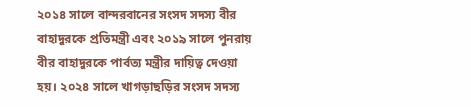২০১৪ সালে বান্দরবানের সংসদ সদস্য বীর বাহাদুরকে প্রতিমন্ত্রী এবং ২০১৯ সালে পুনরায় বীর বাহাদুরকে পার্বত্য মন্ত্রীর দায়িত্ব দেওয়া হয়। ২০২৪ সালে খাগড়াছড়ির সংসদ সদস্য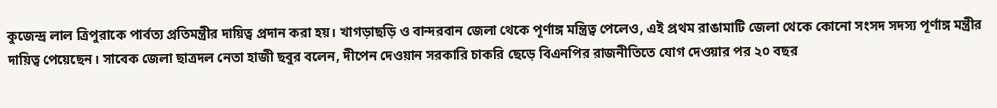কুজেন্দ্র লাল ত্রিপুরাকে পার্বত্য প্রতিমন্ত্রীর দায়িত্ব প্রদান করা হয়। খাগড়াছড়ি ও বান্দরবান জেলা থেকে পূর্ণাঙ্গ মন্ত্রিত্ব পেলেও, এই প্রথম রাঙামাটি জেলা থেকে কোনো সংসদ সদস্য পূর্ণাঙ্গ মন্ত্রীর দায়িত্ব পেয়েছেন। সাবেক জেলা ছাত্রদল নেতা হাজী ছবুর বলেন, দীপেন দেওয়ান সরকারি চাকরি ছেড়ে বিএনপির রাজনীতিতে যোগ দেওয়ার পর ২০ বছর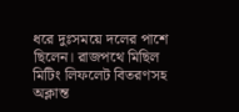ধরে দুঃসময়ে দলের পাশে ছিলেন। রাজপথে মিছিল মিটিং লিফলেট বিতরণসহ অক্লান্ত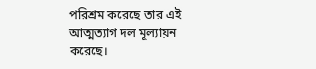পরিশ্রম করেছে তার এই আত্মত্যাগ দল মূল্যায়ন করেছে।